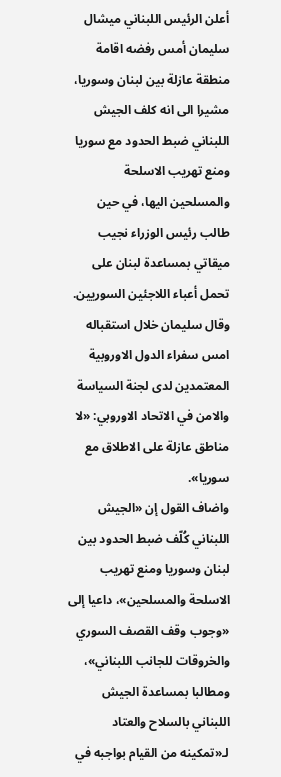أعلن الرئيس اللبناني ميشال سليمان أمس رفضه اقامة منطقة عازلة بين لبنان وسوريا، مشيرا الى انه كلف الجيش اللبناني ضبط الحدود مع سوريا ومنع تهريب الاسلحة والمسلحين اليها، في حين طالب رئيس الوزراء نجيب ميقاتي بمساعدة لبنان على تحمل أعباء اللاجئين السوريين.
وقال سليمان خلال استقباله امس سفراء الدول الاوروبية المعتمدين لدى لجنة السياسة والامن في الاتحاد الاوروبي: «لا مناطق عازلة على الاطلاق مع سوريا».
واضاف القول إن «الجيش اللبناني كُلّف ضبط الحدود بين لبنان وسوريا ومنع تهريب الاسلحة والمسلحين»، داعيا إلى «وجوب وقف القصف السوري والخروقات للجانب اللبناني»، ومطالبا بمساعدة الجيش اللبناني بالسلاح والعتاد لـ«تمكينه من القيام بواجبه في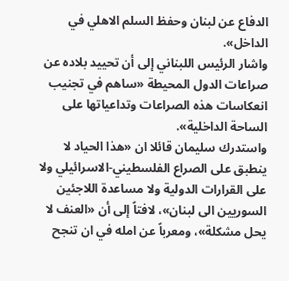الدفاع عن لبنان وحفظ السلم الاهلي في الداخل».
واشار الرئيس اللبناني إلى أن تحييد بلاده عن صراعات الدول المحيطة «ساهم في تجنيب انعكاسات هذه الصراعات وتداعياتها على الساحة الداخلية».
واستدرك سليمان قائلا ان «هذا الحياد لا ينطبق على الصراع الفلسطيني-الاسرائيلي ولا على القرارات الدولية ولا مساعدة اللاجئين السوريين الى لبنان»، لافتاً إلى أن «العنف لا يحل مشكلة»، ومعرباً عن امله في ان تنجح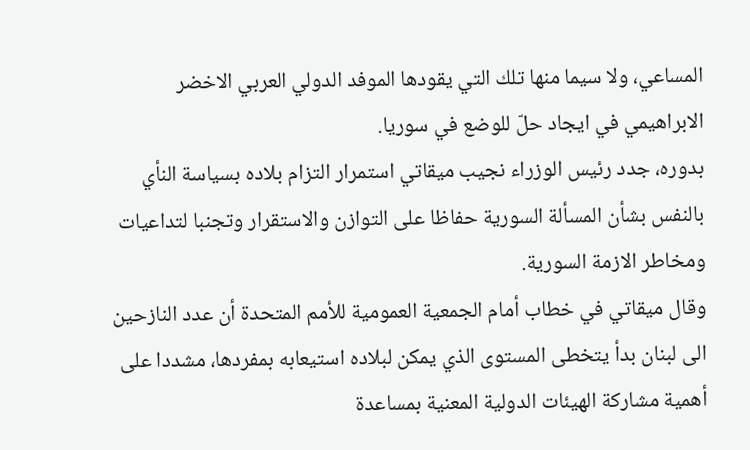المساعي، ولا سيما منها تلك التي يقودها الموفد الدولي العربي الاخضر الابراهيمي في ايجاد حلّ للوضع في سوريا.
بدوره، جدد رئيس الوزراء نجيب ميقاتي استمرار التزام بلاده بسياسة النأي بالنفس بشأن المسألة السورية حفاظا على التوازن والاستقرار وتجنبا لتداعيات ومخاطر الازمة السورية.
وقال ميقاتي في خطاب أمام الجمعية العمومية للأمم المتحدة أن عدد النازحين الى لبنان بدأ يتخطى المستوى الذي يمكن لبلاده استيعابه بمفردها، مشددا على أهمية مشاركة الهيئات الدولية المعنية بمساعدة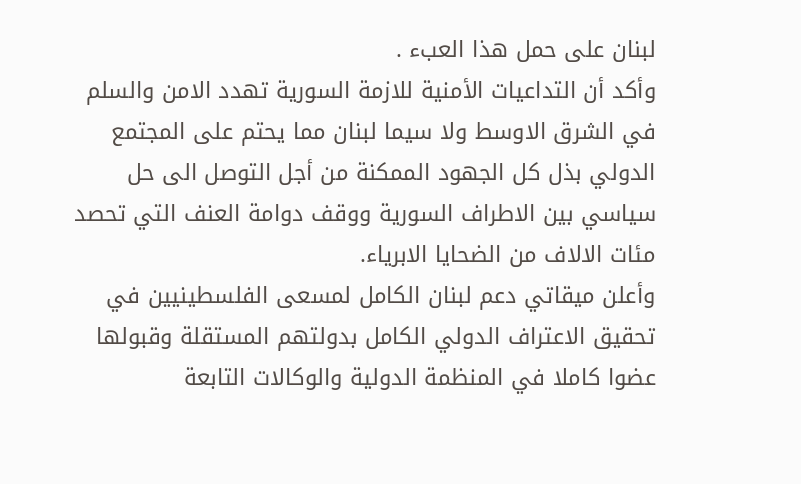لبنان على حمل هذا العبء .
وأكد أن التداعيات الأمنية للازمة السورية تهدد الامن والسلم في الشرق الاوسط ولا سيما لبنان مما يحتم على المجتمع الدولي بذل كل الجهود الممكنة من أجل التوصل الى حل سياسي بين الاطراف السورية ووقف دوامة العنف التي تحصد مئات الالاف من الضحايا الابرياء.
وأعلن ميقاتي دعم لبنان الكامل لمسعى الفلسطينيين في تحقيق الاعتراف الدولي الكامل بدولتهم المستقلة وقبولها عضوا كاملا في المنظمة الدولية والوكالات التابعة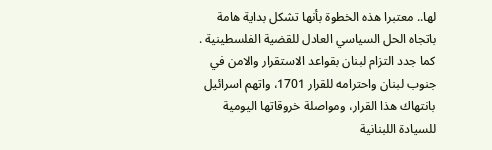لها.. معتبرا هذه الخطوة بأنها تشكل بداية هامة باتجاه الحل السياسي العادل للقضية الفلسطينية .
كما جدد التزام لبنان بقواعد الاستقرار والامن في جنوب لبنان واحترامه للقرار 1701، واتهم اسرائيل بانتهاك هذا القرار، ومواصلة خروقاتها اليومية للسيادة اللبنانية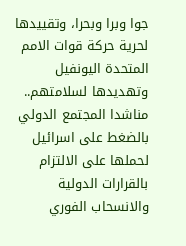جوا وبرا وبحرا، وتقييدها لحرية حركة قوات الامم المتحدة اليونفيل وتهديدها لسلامتهم.. مناشدا المجتمع الدولي بالضغط على اسرائيل لحملها على الالتزام بالقرارات الدولية والانسحاب الفوري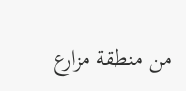من منطقة مزارع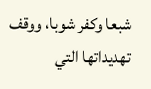شبعا وكفر شوبا، ووقف تهديداتها التي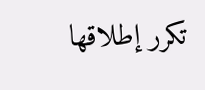تكرر إطلاقها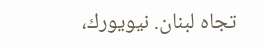تجاه لبنان. نيويورك،